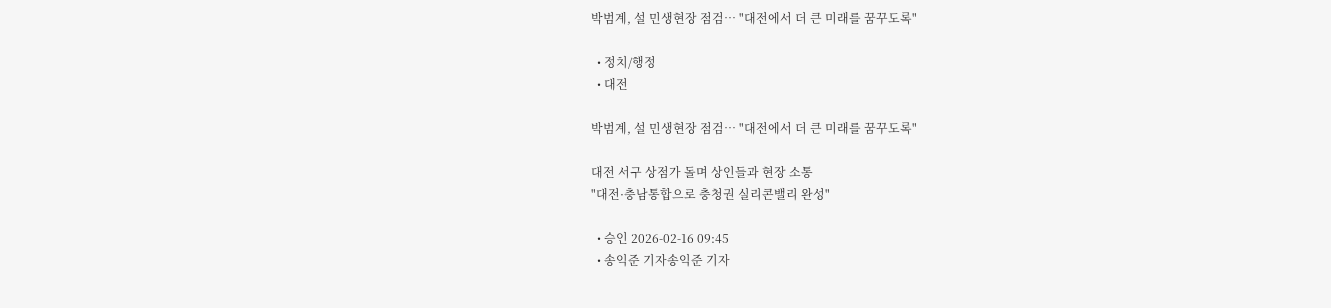박범계, 설 민생현장 점검… "대전에서 더 큰 미래를 꿈꾸도록"

  • 정치/행정
  • 대전

박범계, 설 민생현장 점검… "대전에서 더 큰 미래를 꿈꾸도록"

대전 서구 상점가 돌며 상인들과 현장 소통
"대전·충남통합으로 충청권 실리콘밸리 완성"

  • 승인 2026-02-16 09:45
  • 송익준 기자송익준 기자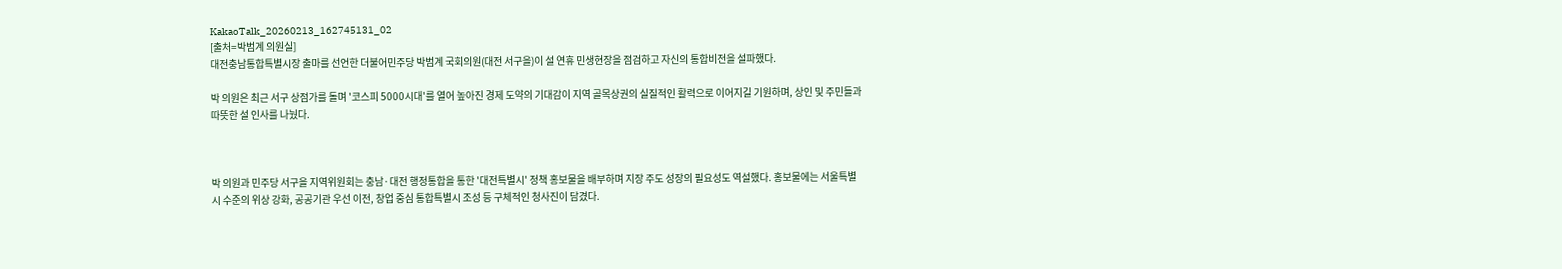KakaoTalk_20260213_162745131_02
[출처=박범계 의원실]
대전충남통합특별시장 출마를 선언한 더불어민주당 박범계 국회의원(대전 서구을)이 설 연휴 민생현장을 점검하고 자신의 통합비전을 설파했다.

박 의원은 최근 서구 상점가를 돌며 '코스피 5000시대'를 열어 높아진 경제 도약의 기대감이 지역 골목상권의 실질적인 활력으로 이어지길 기원하며, 상인 및 주민들과 따뜻한 설 인사를 나눴다.



박 의원과 민주당 서구을 지역위원회는 충남·대전 행정통합을 통한 '대전특별시' 정책 홍보물을 배부하며 지장 주도 성장의 필요성도 역설했다. 홍보물에는 서울특별시 수준의 위상 강화, 공공기관 우선 이전, 창업 중심 통합특별시 조성 등 구체적인 청사진이 담겼다.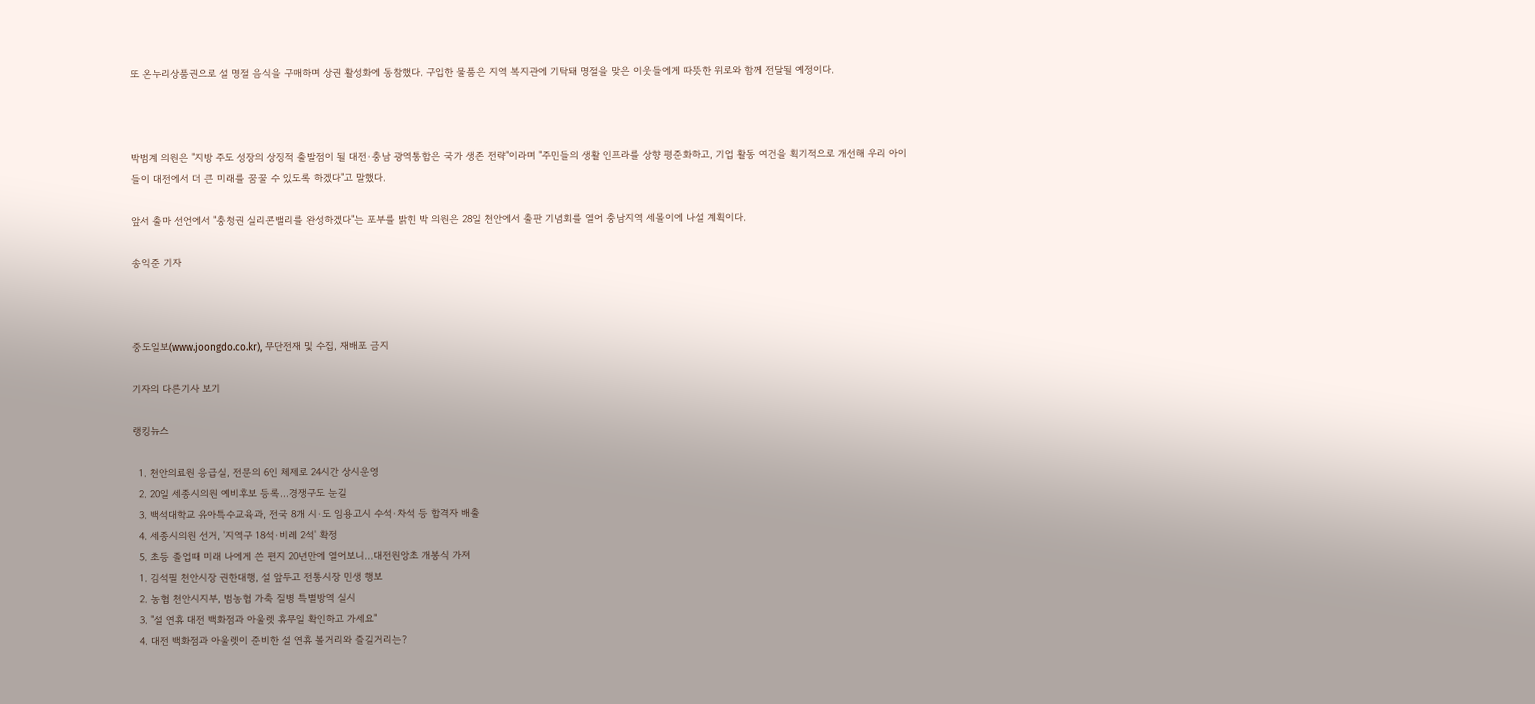또 온누리상품권으로 설 명절 음식을 구매하며 상권 활성화에 동참했다. 구입한 물품은 지역 복지관에 기탁돼 명절을 맞은 이웃들에게 따뜻한 위로와 함께 전달될 예정이다.



박범계 의원은 "지방 주도 성장의 상징적 출발점이 될 대전·충남 광역통합은 국가 생존 전략"이라며 "주민들의 생활 인프라를 상향 평준화하고, 기업 활동 여건을 획기적으로 개선해 우리 아이들이 대전에서 더 큰 미래를 꿈꿀 수 있도록 하겠다"고 말했다.

앞서 출마 선언에서 "충청권 실리콘밸리를 완성하겠다"는 포부를 밝힌 박 의원은 28일 천안에서 출판 기념회를 열어 충남지역 세몰이에 나설 계획이다.

송익준 기자



중도일보(www.joongdo.co.kr), 무단전재 및 수집, 재배포 금지

기자의 다른기사 보기

랭킹뉴스

  1. 천안의료원 응급실, 전문의 6인 체제로 24시간 상시운영
  2. 20일 세종시의원 예비후보 등록...경쟁구도 눈길
  3. 백석대학교 유아특수교육과, 전국 8개 시·도 임용고시 수석·차석 등 합격자 배출
  4. 세종시의원 선거, '지역구 18석·비례 2석' 확정
  5. 초등 졸업때 미래 나에게 쓴 편지 20년만에 열어보니…대전원앙초 개봉식 가져
  1. 김석필 천안시장 권한대행, 설 앞두고 전통시장 민생 행보
  2. 농협 천안시지부, 범농협 가축 질병 특별방역 실시
  3. "설 연휴 대전 백화점과 아울렛 휴무일 확인하고 가세요"
  4. 대전 백화점과 아울렛이 준비한 설 연휴 볼거리와 즐길거리는?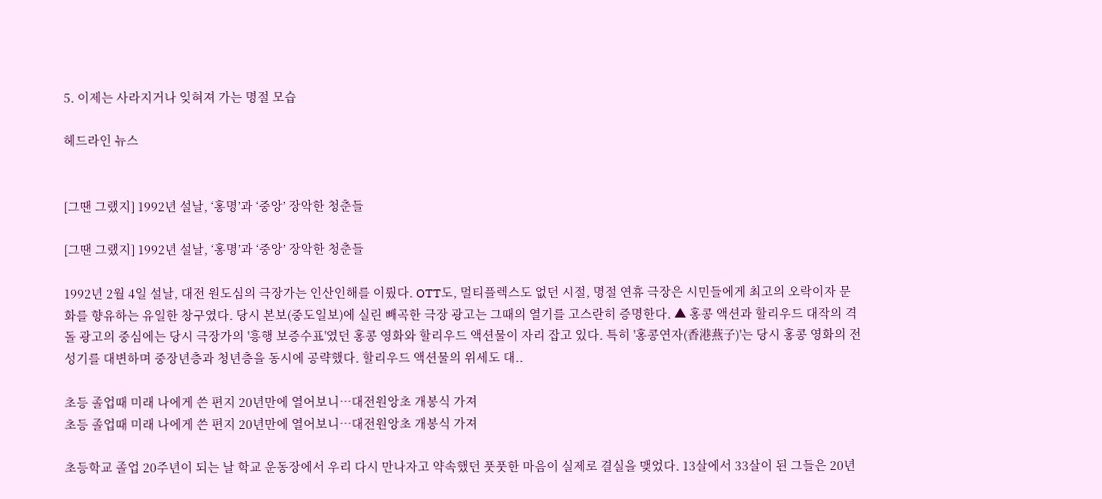5. 이제는 사라지거나 잊혀져 가는 명절 모습

헤드라인 뉴스


[그땐 그랬지] 1992년 설날, ‘홍명’과 ‘중앙’ 장악한 청춘들

[그땐 그랬지] 1992년 설날, ‘홍명’과 ‘중앙’ 장악한 청춘들

1992년 2월 4일 설날, 대전 원도심의 극장가는 인산인해를 이뤘다. OTT도, 멀티플렉스도 없던 시절, 명절 연휴 극장은 시민들에게 최고의 오락이자 문화를 향유하는 유일한 창구였다. 당시 본보(중도일보)에 실린 빼곡한 극장 광고는 그때의 열기를 고스란히 증명한다. ▲ 홍콩 액션과 할리우드 대작의 격돌 광고의 중심에는 당시 극장가의 '흥행 보증수표'였던 홍콩 영화와 할리우드 액션물이 자리 잡고 있다. 특히 '홍콩연자(香港燕子)'는 당시 홍콩 영화의 전성기를 대변하며 중장년층과 청년층을 동시에 공략했다. 할리우드 액션물의 위세도 대..

초등 졸업때 미래 나에게 쓴 편지 20년만에 열어보니…대전원앙초 개봉식 가져
초등 졸업때 미래 나에게 쓴 편지 20년만에 열어보니…대전원앙초 개봉식 가져

초등학교 졸업 20주년이 되는 날 학교 운동장에서 우리 다시 만나자고 약속했던 풋풋한 마음이 실제로 결실을 맺었다. 13살에서 33살이 된 그들은 20년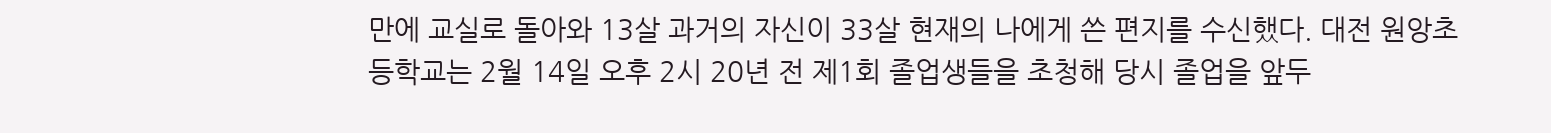만에 교실로 돌아와 13살 과거의 자신이 33살 현재의 나에게 쓴 편지를 수신했다. 대전 원앙초등학교는 2월 14일 오후 2시 20년 전 제1회 졸업생들을 초청해 당시 졸업을 앞두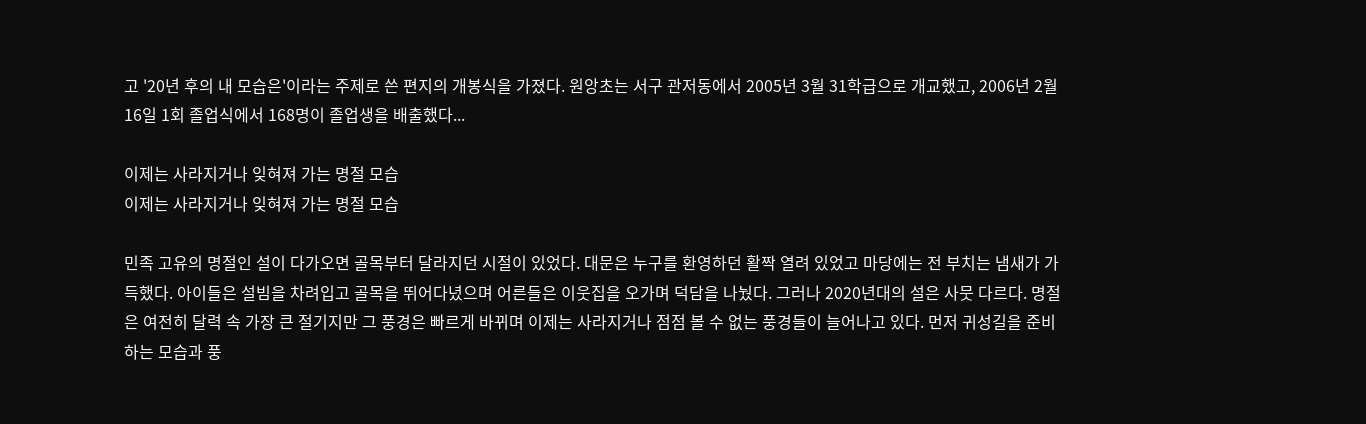고 '20년 후의 내 모습은'이라는 주제로 쓴 편지의 개봉식을 가졌다. 원앙초는 서구 관저동에서 2005년 3월 31학급으로 개교했고, 2006년 2월 16일 1회 졸업식에서 168명이 졸업생을 배출했다...

이제는 사라지거나 잊혀져 가는 명절 모습
이제는 사라지거나 잊혀져 가는 명절 모습

민족 고유의 명절인 설이 다가오면 골목부터 달라지던 시절이 있었다. 대문은 누구를 환영하던 활짝 열려 있었고 마당에는 전 부치는 냄새가 가득했다. 아이들은 설빔을 차려입고 골목을 뛰어다녔으며 어른들은 이웃집을 오가며 덕담을 나눴다. 그러나 2020년대의 설은 사뭇 다르다. 명절은 여전히 달력 속 가장 큰 절기지만 그 풍경은 빠르게 바뀌며 이제는 사라지거나 점점 볼 수 없는 풍경들이 늘어나고 있다. 먼저 귀성길을 준비하는 모습과 풍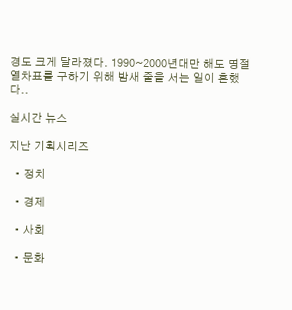경도 크게 달라졌다. 1990~2000년대만 해도 명절 열차표를 구하기 위해 밤새 줄을 서는 일이 흔했다..

실시간 뉴스

지난 기획시리즈

  • 정치

  • 경제

  • 사회

  • 문화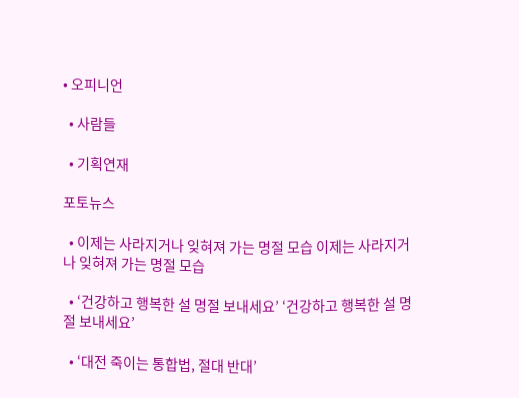• 오피니언

  • 사람들

  • 기획연재

포토뉴스

  • 이제는 사라지거나 잊혀져 가는 명절 모습 이제는 사라지거나 잊혀져 가는 명절 모습

  • ‘건강하고 행복한 설 명절 보내세요’ ‘건강하고 행복한 설 명절 보내세요’

  • ‘대전 죽이는 통합법, 절대 반대’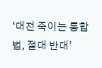‘대전 죽이는 통합법, 절대 반대’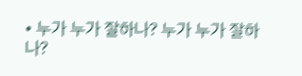• 누가 누가 잘하나? 누가 누가 잘하나?